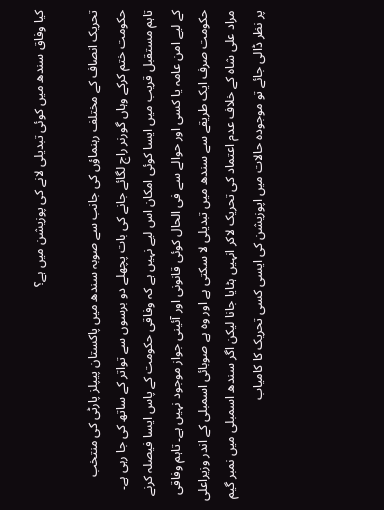کیا وفاق سندھ میں کوئی تبدیلی لانے کی پوزیشن میں ہے؟

تحریک انصاف کے مختلف رہنماؤں کی جانب سے صوبہ سندھ میں پاکستان پیپلز پارٹی کی منتخب حکومت ختم کرکے وہاں گورنر راج لگائے جانے کی بات پچھلے دو برسوں سے تواتر کے ساتھ کی جا رہی ہے۔ تاہم مستقبل قریب میں ایسا کوئی امکان اس لیے نہیں ہے کہ وفاقی حکومت کے پاس ایسا فیصلہ کرنے کے لیے امن عامہ یا کسی اور حوالے سے فی الحال کوئی قانونی اور آئینی جواز موجود نہیں ہے۔ تاہم وفاقی حکومت صرف ایک طریقے سے سندھ میں تبدیلی لا سکتی ہے اور وہ ہے صوبائی اسمبلی کے اندر وزیراعلی مراد علی شاہ کے خلاف عدم اعتماد کی تحریک لاکر انہیں ہٹایا جانا لیکن اگر سندھ اسمبلی میں نمبر گیم پر نظر ڈالی جائے تو موجودہ حالات میں اپوزیشن کی ایسی کسی تحریک کا کامیاب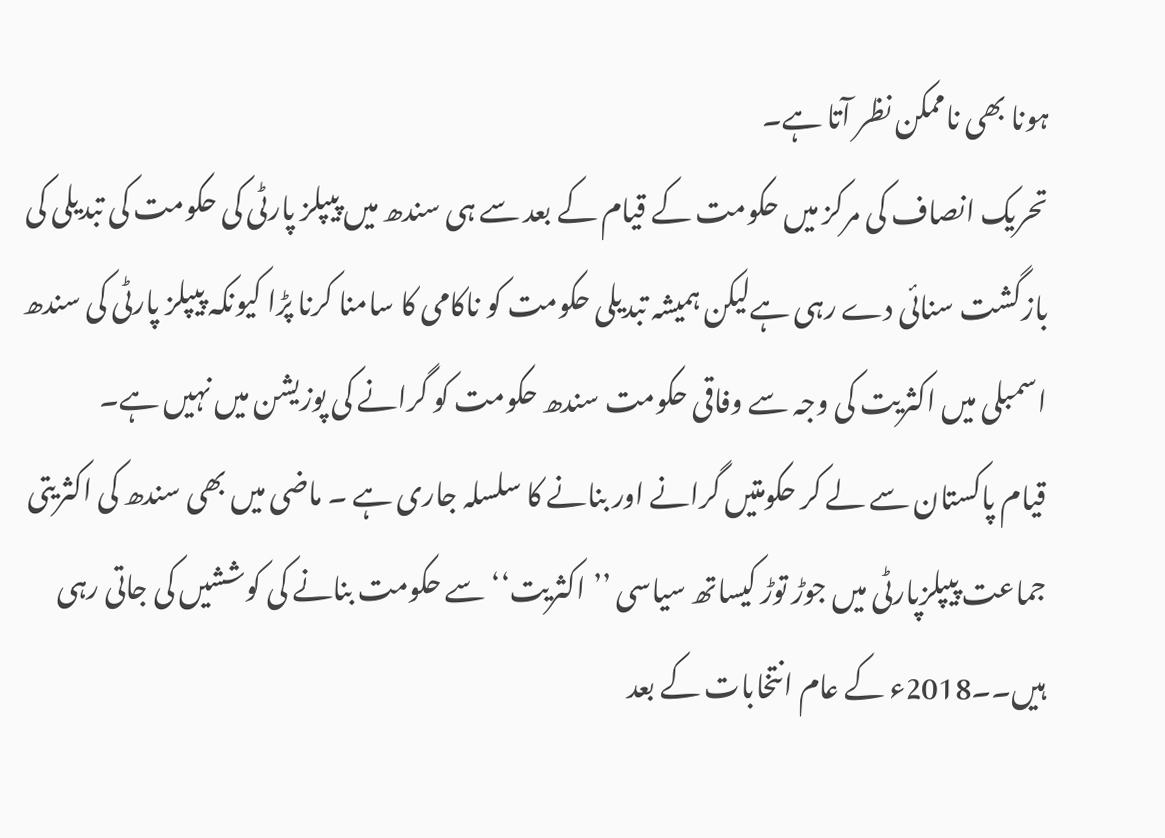ہونا بھی ناممکن نظر آتا ہے۔
تحریک انصاف کی مرکز میں حکومت کے قیام کے بعد سے ہی سندھ میں پیپلز پارٹی کی حکومت کی تبدیلی کی بازگشت سنائی دے رہی ہےلیکن ہمیشہ تبدیلی حکومت کو ناکامی کا سامنا کرنا پڑا کیونکہ پیپلز پارٹی کی سندھ اسمبلی میں اکثریت کی وجہ سے وفاقی حکومت سندھ حکومت کو گرانے کی پوزیشن میں نہیں ہے۔
قیام پاکستان سے لے کر حکومتیں گرانے اور بنانے کا سلسلہ جاری ہے ۔ ماضی میں بھی سندھ کی اکثریتی جماعت پیپلزپارٹی میں جوڑ توڑ کیساتھ سیاسی ’’اکثریت‘‘سے حکومت بنانے کی کوششیں کی جاتی رہی ہیں۔۔2018ء کے عام انتخابات کے بعد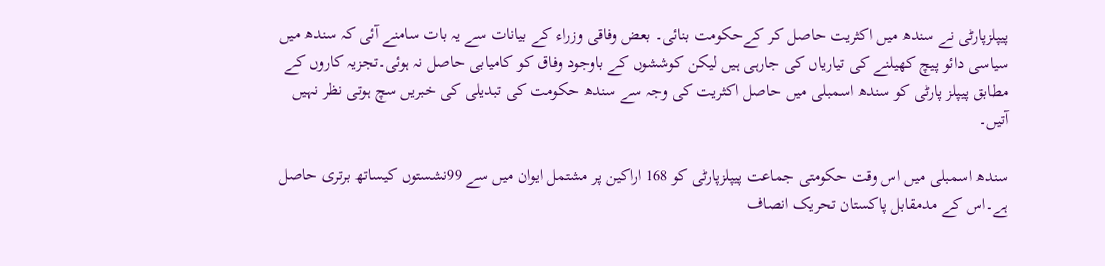پیپلزپارٹی نے سندھ میں اکثریت حاصل کر کےحکومت بنائی۔ بعض وفاقی وزراء کے بیانات سے یہ بات سامنے آئی کہ سندھ میں سیاسی دائو پیچ کھیلنے کی تیاریاں کی جارہی ہیں لیکن کوششوں کے باوجود وفاق کو کامیابی حاصل نہ ہوئی۔تجزیہ کاروں کے مطابق پیپلز پارٹی کو سندھ اسمبلی میں حاصل اکثریت کی وجہ سے سندھ حکومت کی تبدیلی کی خبریں سچ ہوتی نظر نہیں آتیں۔

سندھ اسمبلی میں اس وقت حکومتی جماعت پیپلزپارٹی کو 168 اراکین پر مشتمل ایوان میں سے 99نشستوں کیساتھ برتری حاصل ہے۔اس کے مدمقابل پاکستان تحریک انصاف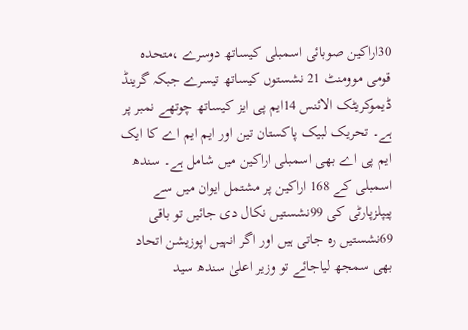30اراکین صوبائی اسمبلی کیساتھ دوسرے ،متحدہ قومی موومنٹ 21 نشستوں کیساتھ تیسرے جبکہ گرینڈ ڈیموکریٹک الائنس 14ایم پی ایز کیساتھ چوتھے نمبر پر ہے۔ تحریک لبیک پاکستان تین اور ایم ایم اے کا ایک ایم پی اے بھی اسمبلی اراکین میں شامل ہے۔ سندھ اسمبلی کے 168 اراکین پر مشتمل ایوان میں سے پیپلزپارٹی کی 99نشستیں نکال دی جائیں تو باقی 69نشستیں رہ جاتی ہیں اور اگر انہیں اپوزیشن اتحاد بھی سمجھ لیاجائے تو وزیر اعلیٰ سندھ سید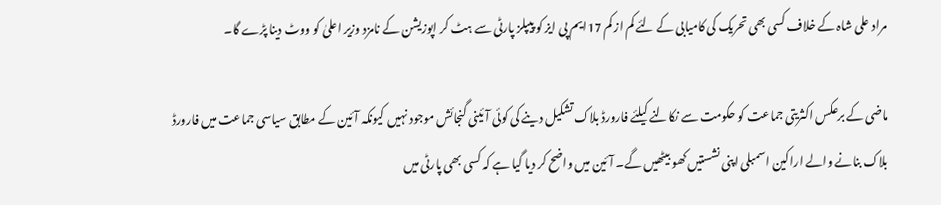مراد علی شاہ کے خلاف کسی بھی تحریک کی کامیابی کے لئے کم از کم 17ایم پی ایز کو پیپلز پارٹی سے ہٹ کر اپوزیشن کے نامزد وزیر اعلیٰ کو ووٹ دینا پڑے گا۔

ماضی کے برعکس اکثریتی جماعت کو حکومت سے نکالنے کیلئے فارورڈ بلاک تشکیل دینے کی کوئی آئینی گنجائش موجود نہیں کیونکہ آئین کے مطابق سیاسی جماعت میں فارورڈ بلاک بنانے والے اراکین اسمبلی اپنی نشستیں کھو بیٹھیں گے۔ آئین میں واضح کر دیا گیا ہے کہ کسی بھی پارٹی میں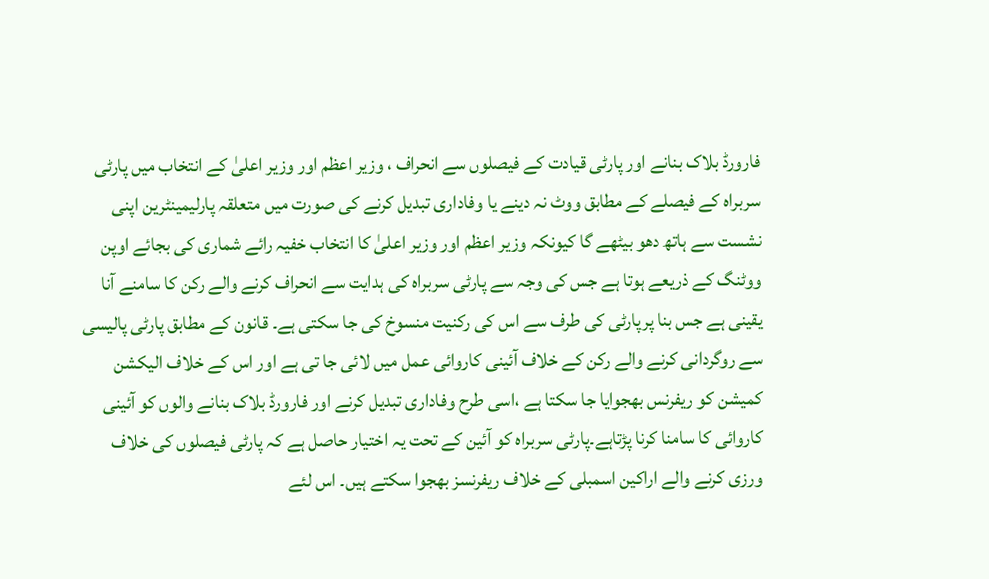فارورڈ بلاک بنانے اور پارٹی قیادت کے فیصلوں سے انحراف ، وزیر اعظم اور وزیر اعلیٰ کے انتخاب میں پارٹی سربراہ کے فیصلے کے مطابق ووٹ نہ دینے یا وفاداری تبدیل کرنے کی صورت میں متعلقہ پارلیمینٹرین اپنی نشست سے ہاتھ دھو بیٹھے گا کیونکہ وزیر اعظم اور وزیر اعلیٰ کا انتخاب خفیہ رائے شماری کی بجائے اوپن ووٹنگ کے ذریعے ہوتا ہے جس کی وجہ سے پارٹی سربراہ کی ہدایت سے انحراف کرنے والے رکن کا سامنے آنا یقینی ہے جس بنا پرپارٹی کی طرف سے اس کی رکنیت منسوخ کی جا سکتی ہے۔ قانون کے مطابق پارٹی پالیسی سے روگردانی کرنے والے رکن کے خلاف آئینی کاروائی عمل میں لائی جا تی ہے اور اس کے خلاف الیکشن کمیشن کو ریفرنس بھجوایا جا سکتا ہے ،اسی طرح وفاداری تبدیل کرنے اور فارورڈ بلاک بنانے والوں کو آئینی کاروائی کا سامنا کرنا پڑتاہے۔پارٹی سربراہ کو آئین کے تحت یہ اختیار حاصل ہے کہ پارٹی فیصلوں کی خلاف ورزی کرنے والے اراکین اسمبلی کے خلاف ریفرنسز بھجوا سکتے ہیں۔ اس لئے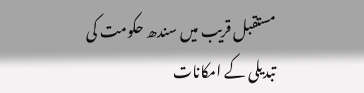مستقبل قریب میں سندھ حکومت کی تبدیلی کے امکانات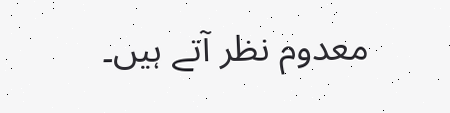معدوم نظر آتے ہیں۔